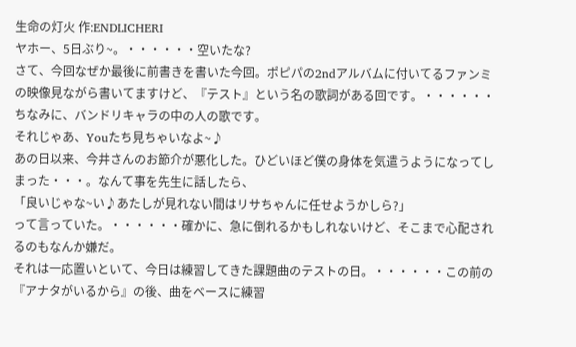生命の灯火 作:ENDLICHERI
ヤホー、5日ぶり~。・・・・・・空いたな?
さて、今回なぜか最後に前書きを書いた今回。ポピパの2ndアルバムに付いてるファンミの映像見ながら書いてますけど、『テスト』という名の歌詞がある回です。・・・・・・ちなみに、バンドリキャラの中の人の歌です。
それじゃあ、Youたち見ちゃいなよ~♪
あの日以来、今井さんのお節介が悪化した。ひどいほど僕の身体を気遣うようになってしまった・・・。なんて事を先生に話したら、
「良いじゃな~い♪あたしが見れない間はリサちゃんに任せようかしら?」
って言っていた。・・・・・・確かに、急に倒れるかもしれないけど、そこまで心配されるのもなんか嫌だ。
それは一応置いといて、今日は練習してきた課題曲のテストの日。・・・・・・この前の『アナタがいるから』の後、曲をベースに練習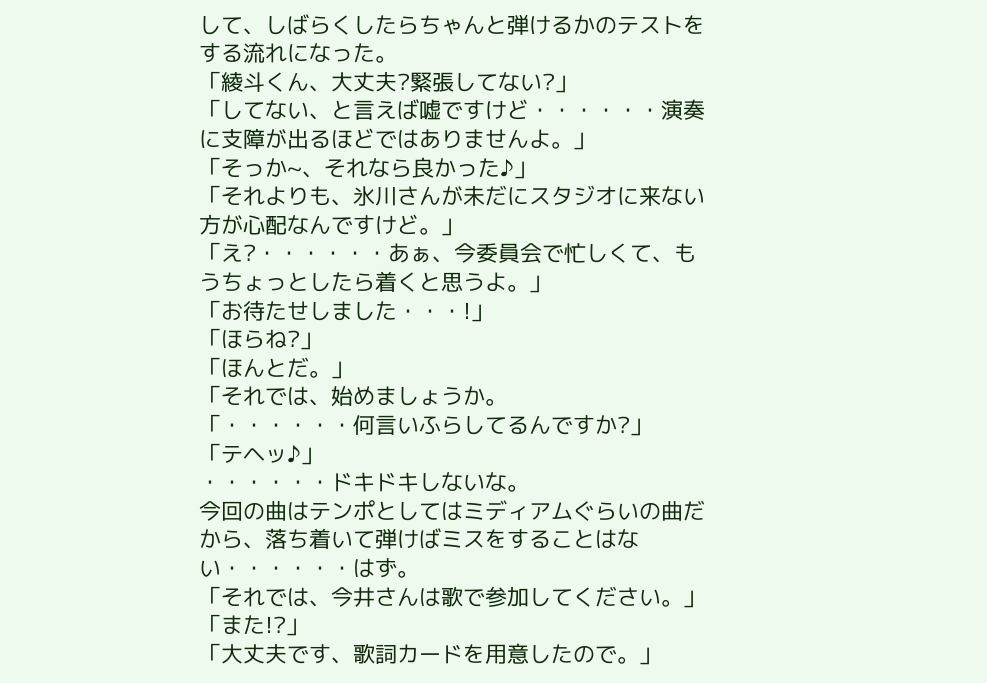して、しばらくしたらちゃんと弾けるかのテストをする流れになった。
「綾斗くん、大丈夫?緊張してない?」
「してない、と言えば嘘ですけど・・・・・・演奏に支障が出るほどではありませんよ。」
「そっか~、それなら良かった♪」
「それよりも、氷川さんが未だにスタジオに来ない方が心配なんですけど。」
「え?・・・・・・あぁ、今委員会で忙しくて、もうちょっとしたら着くと思うよ。」
「お待たせしました・・・!」
「ほらね?」
「ほんとだ。」
「それでは、始めましょうか。
「・・・・・・何言いふらしてるんですか?」
「テヘッ♪」
・・・・・・ドキドキしないな。
今回の曲はテンポとしてはミディアムぐらいの曲だから、落ち着いて弾けばミスをすることはない・・・・・・はず。
「それでは、今井さんは歌で参加してください。」
「また!?」
「大丈夫です、歌詞カードを用意したので。」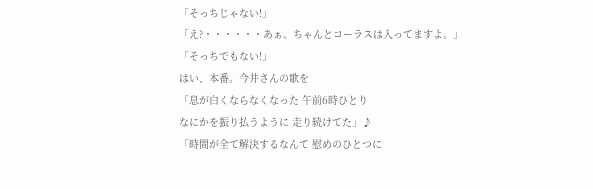「そっちじゃない!」
「え?・・・・・・あぁ。ちゃんとコーラスは入ってますよ。」
「そっちでもない!」
はい、本番。今井さんの歌を
「息が白くならなくなった 午前6時ひとり
なにかを振り払うように 走り続けてた」♪
「時間が全て解決するなんて 慰めのひとつに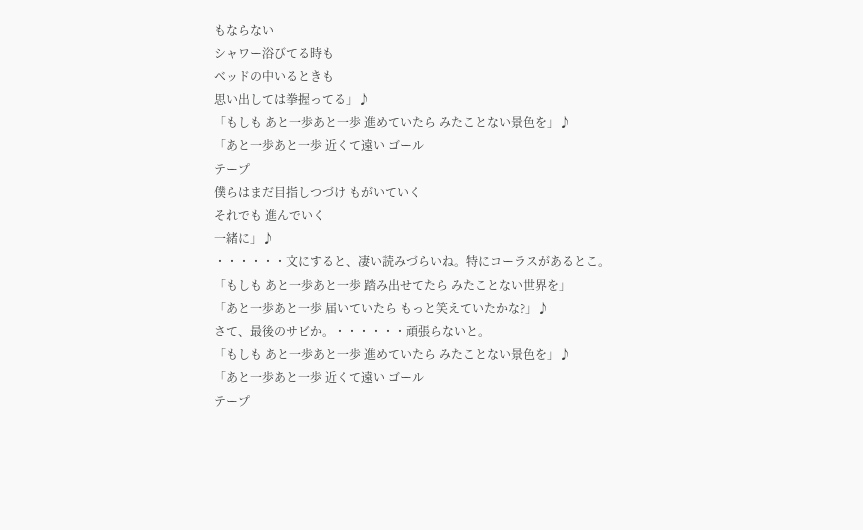もならない
シャワー浴びてる時も
ベッドの中いるときも
思い出しては拳握ってる」♪
「もしも あと一歩あと一歩 進めていたら みたことない景色を」♪
「あと一歩あと一歩 近くて遠い ゴール
テープ
僕らはまだ目指しつづけ もがいていく
それでも 進んでいく
一緒に」♪
・・・・・・文にすると、凄い読みづらいね。特にコーラスがあるとこ。
「もしも あと一歩あと一歩 踏み出せてたら みたことない世界を」
「あと一歩あと一歩 届いていたら もっと笑えていたかな?」♪
さて、最後のサビか。・・・・・・頑張らないと。
「もしも あと一歩あと一歩 進めていたら みたことない景色を」♪
「あと一歩あと一歩 近くて遠い ゴール
テープ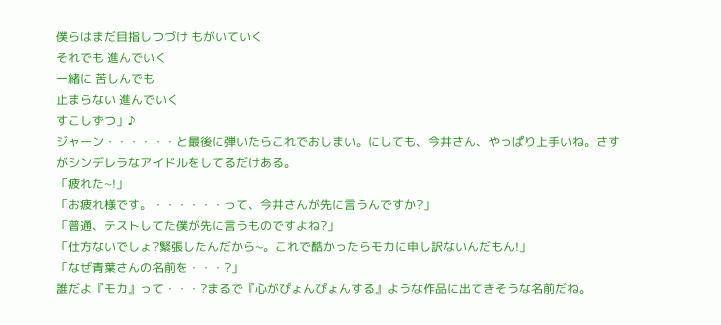僕らはまだ目指しつづけ もがいていく
それでも 進んでいく
一緒に 苦しんでも
止まらない 進んでいく
すこしずつ」♪
ジャーン・・・・・・と最後に弾いたらこれでおしまい。にしても、今井さん、やっぱり上手いね。さすがシンデレラなアイドルをしてるだけある。
「疲れた~!」
「お疲れ様です。・・・・・・って、今井さんが先に言うんですか?」
「普通、テストしてた僕が先に言うものですよね?」
「仕方ないでしょ?緊張したんだから~。これで酷かったらモカに申し訳ないんだもん!」
「なぜ青葉さんの名前を・・・?」
誰だよ『モカ』って・・・?まるで『心がぴょんぴょんする』ような作品に出てきそうな名前だね。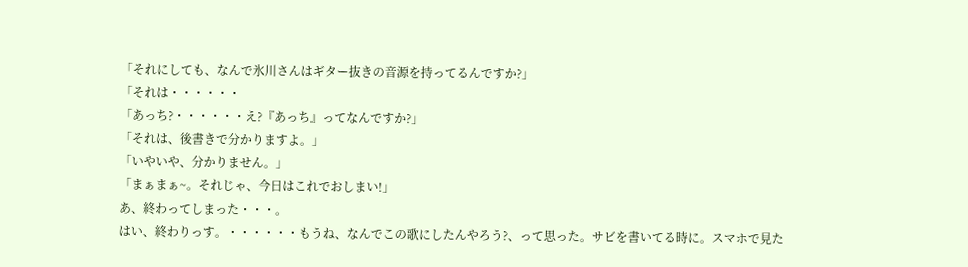「それにしても、なんで氷川さんはギター抜きの音源を持ってるんですか?」
「それは・・・・・・
「あっち?・・・・・・え?『あっち』ってなんですか?」
「それは、後書きで分かりますよ。」
「いやいや、分かりません。」
「まぁまぁ~。それじゃ、今日はこれでおしまい!」
あ、終わってしまった・・・。
はい、終わりっす。・・・・・・もうね、なんでこの歌にしたんやろう?、って思った。サビを書いてる時に。スマホで見た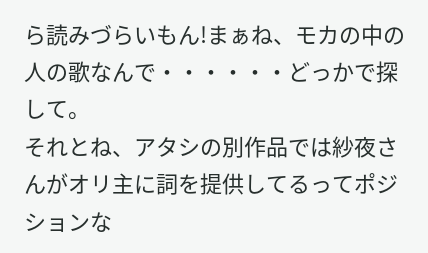ら読みづらいもん!まぁね、モカの中の人の歌なんで・・・・・・どっかで探して。
それとね、アタシの別作品では紗夜さんがオリ主に詞を提供してるってポジションな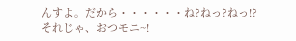んすよ。だから・・・・・・ね?ねっ?ねっ!?
それじゃ、おつモニ~!